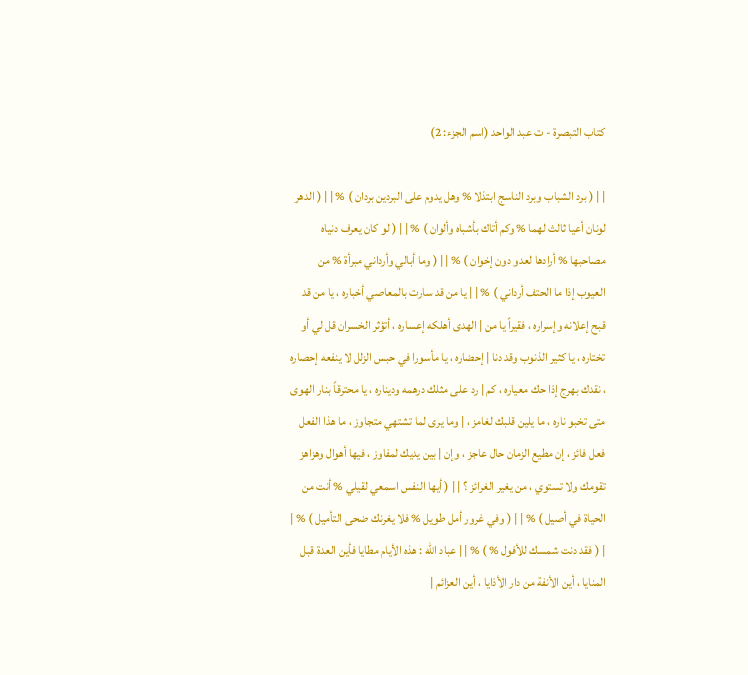كتاب التبصرة - ت عبد الواحد (اسم الجزء: 2)

| | ( برد الشباب وبرد الناسج ابتذلا % وهل يدوم على البردين بردان ) % | | ( الدهر لونان أعيا ثالث لهما % وكم أتاك بأشباه وألوان ) % | | ( لو كان يعرف دنياه مصاحبها % أرادها لعدو دون إخوان ) % | | ( وما أبالي وأرداني مبرأة % من العيوب إذا ما الحتف أرداني ) % | | يا من قد سارت بالمعاصي أخباره ، يا من قد قبح إعلانه وإسراره ، فقيراً يا من | الهدى أهلكه إعساره ، أتؤثر الخسران قل لي أو تختاره ، يا كثير الذنوب وقد دنا | إحضاره ، يا مأسورا في حبس الزلل لا ينفعه إحصاره ، نقدك بهرج إذا حك معياره ، كم | رد على مثلك درهمه وديناره ، يا محترقاً بنار الهوى متى تخبو ناره ، ما يلين قلبك لغامز ، | وما يرى لما تشتهي متجاوز ، ما هذا الفعل فعل فائز ، إن مطيع الزمان حال عاجز ، وإن | بين يديك لمفاوز ، فيها أهوال وهزاهز تقومك ولا تستوي ، من يغير الغرائز ؟ | | ( أيها النفس اسمعي لقيلي % أنت من الحياة في أصيل ) % | | ( وفي غرور أمل طويل % فلا يغرنك ضحى التأميل ) % | | ( فقد دنت شمسك للأفول % ) % | | عباد الله : هذه الأيام مطايا فأين العدة قبل المنايا ، أين الأنفة من دار الأذايا ، أين العزائم |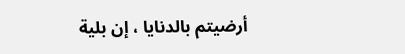أرضيتم بالدنايا ، إن بلية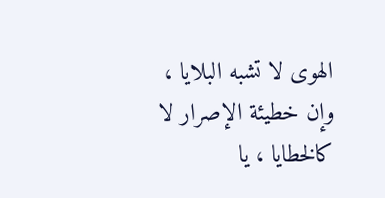الهوى لا تشبه البلايا ، وإن خطيئة الإصرار لا كالخطايا ، يا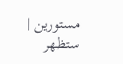مستورين | ستظهر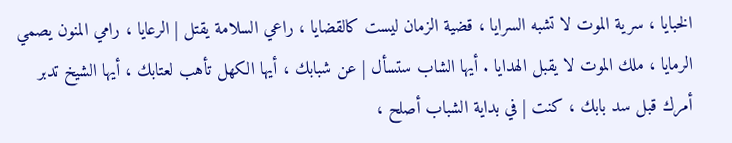الخبايا ، سرية الموت لا تشبه السرايا ، قضية الزمان ليست كالقضايا ، راعي السلامة يقتل | الرعايا ، رامي المنون يصمي الرمايا ، ملك الموت لا يقبل الهدايا . أيها الشاب ستسأل | عن شبابك ، أيها الكهل تأهب لعتابك ، أيها الشيخ تدبر أمرك قبل سد بابك ، كنت | في بداية الشباب أصلح ،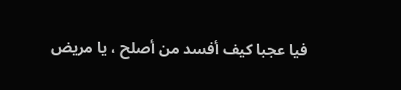فيا عجبا كيف أفسد من أصلح ، يا مريض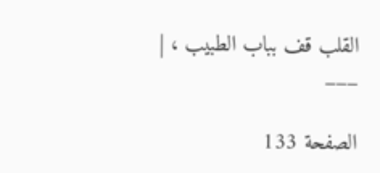القلب قف بباب الطبيب ، |
___

الصفحة 133